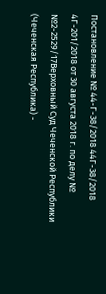Постановление № 44-Г-38/2018 44Г-38/2018 4Г-201/2018 от 30 августа 2018 г. по делу № №2-2529/17Верховный Суд Чеченской Республики (Чеченская Республика) -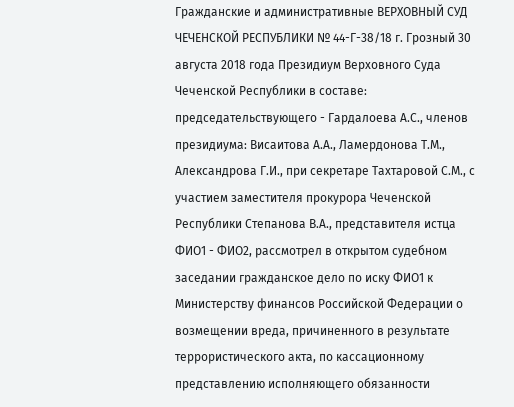Гражданские и административные ВЕРХОВНЫЙ СУД ЧЕЧЕНСКОЙ РЕСПУБЛИКИ № 44-Г-38/18 г. Грозный 30 августа 2018 года Президиум Верховного Суда Чеченской Республики в составе: председательствующего - Гардалоева А.С., членов президиума: Висаитова А.А., Ламердонова Т.М., Александрова Г.И., при секретаре Тахтаровой С.М., с участием заместителя прокурора Чеченской Республики Степанова В.А., представителя истца ФИО1 - ФИО2, рассмотрел в открытом судебном заседании гражданское дело по иску ФИО1 к Министерству финансов Российской Федерации о возмещении вреда, причиненного в результате террористического акта, по кассационному представлению исполняющего обязанности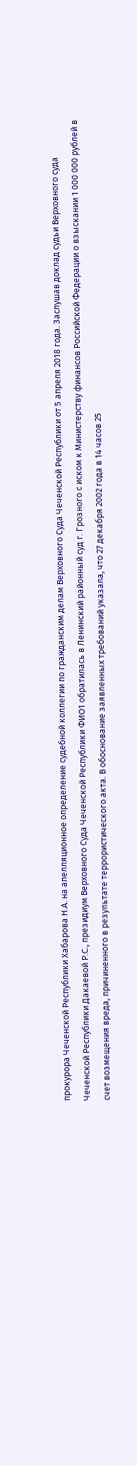прокурора Чеченской Республики Хабарова Н.А. на апелляционное определение судебной коллегии по гражданским делам Верховного Суда Чеченской Республики от 5 апреля 2018 года. Заслушав доклад судьи Верховного суда Чеченской Республики Дакаевой Р.С., президиум Верховного Суда Чеченской Республики ФИО1 обратилась в Ленинский районный суд г. Грозного с иском к Министерству финансов Российской Федерации о взыскании 1 000 000 рублей в счет возмещения вреда, причиненного в результате террористического акта. В обоснование заявленных требований указала, что 27 декабря 2002 года в 14 часов 25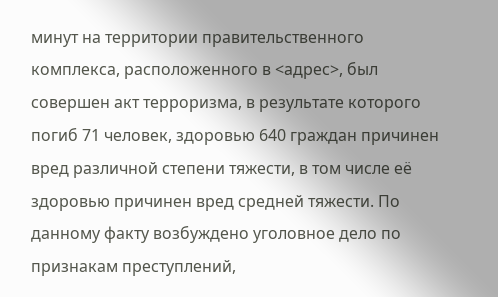минут на территории правительственного комплекса, расположенного в <адрес>, был совершен акт терроризма, в результате которого погиб 71 человек, здоровью 640 граждан причинен вред различной степени тяжести, в том числе её здоровью причинен вред средней тяжести. По данному факту возбуждено уголовное дело по признакам преступлений,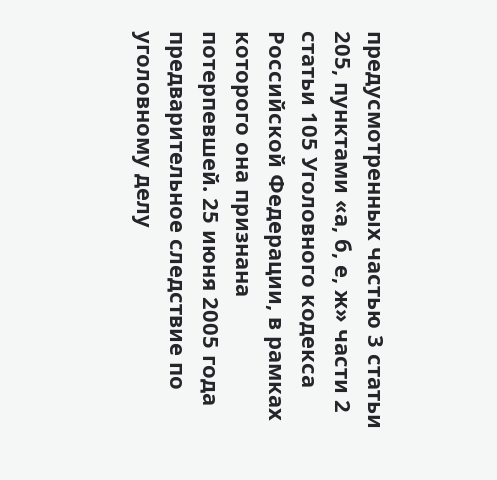предусмотренных частью 3 статьи 205, пунктами «а, б, е, ж» части 2 статьи 105 Уголовного кодекса Российской Федерации, в рамках которого она признана потерпевшей. 25 июня 2005 года предварительное следствие по уголовному делу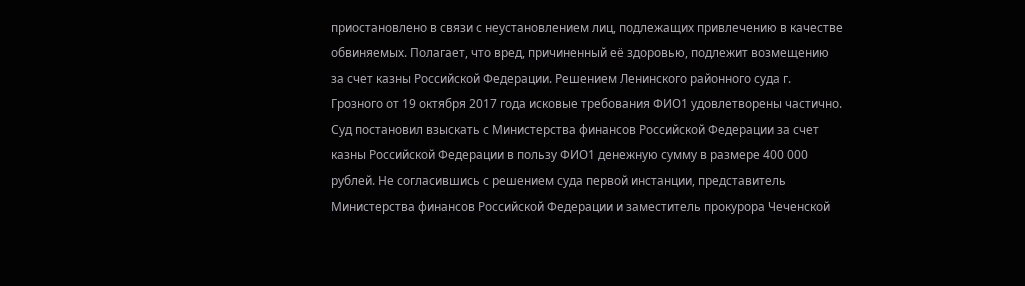приостановлено в связи с неустановлением лиц, подлежащих привлечению в качестве обвиняемых. Полагает, что вред, причиненный её здоровью, подлежит возмещению за счет казны Российской Федерации. Решением Ленинского районного суда г. Грозного от 19 октября 2017 года исковые требования ФИО1 удовлетворены частично. Суд постановил взыскать с Министерства финансов Российской Федерации за счет казны Российской Федерации в пользу ФИО1 денежную сумму в размере 400 000 рублей. Не согласившись с решением суда первой инстанции, представитель Министерства финансов Российской Федерации и заместитель прокурора Чеченской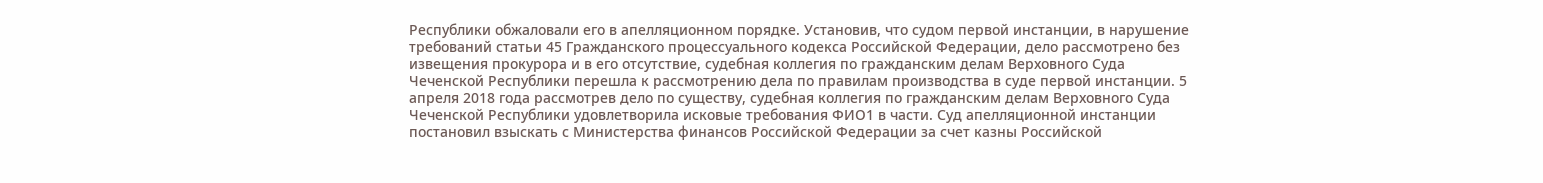Республики обжаловали его в апелляционном порядке. Установив, что судом первой инстанции, в нарушение требований статьи 45 Гражданского процессуального кодекса Российской Федерации, дело рассмотрено без извещения прокурора и в его отсутствие, судебная коллегия по гражданским делам Верховного Суда Чеченской Республики перешла к рассмотрению дела по правилам производства в суде первой инстанции. 5 апреля 2018 года рассмотрев дело по существу, судебная коллегия по гражданским делам Верховного Суда Чеченской Республики удовлетворила исковые требования ФИО1 в части. Суд апелляционной инстанции постановил взыскать с Министерства финансов Российской Федерации за счет казны Российской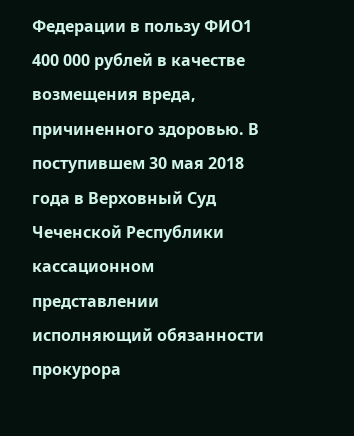Федерации в пользу ФИО1 400 000 рублей в качестве возмещения вреда, причиненного здоровью. В поступившем 30 мая 2018 года в Верховный Суд Чеченской Республики кассационном представлении исполняющий обязанности прокурора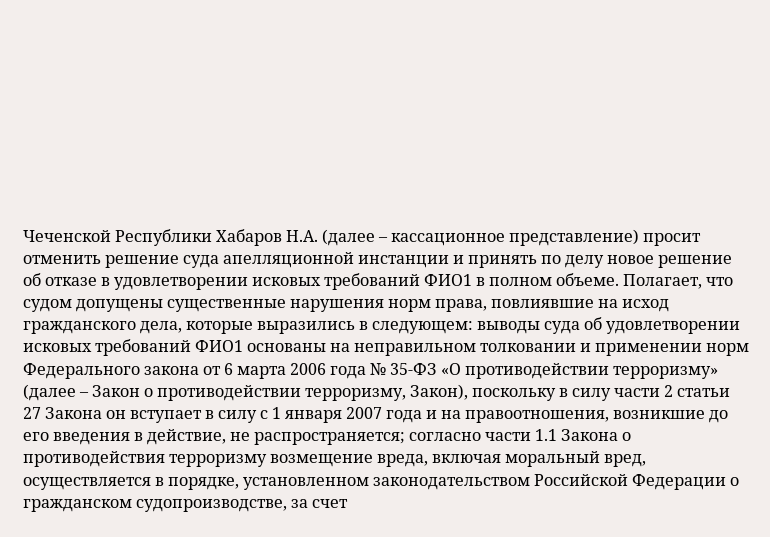Чеченской Республики Хабаров Н.А. (далее – кассационное представление) просит отменить решение суда апелляционной инстанции и принять по делу новое решение об отказе в удовлетворении исковых требований ФИО1 в полном объеме. Полагает, что судом допущены существенные нарушения норм права, повлиявшие на исход гражданского дела, которые выразились в следующем: выводы суда об удовлетворении исковых требований ФИО1 основаны на неправильном толковании и применении норм Федерального закона от 6 марта 2006 года № 35-ФЗ «О противодействии терроризму» (далее – Закон о противодействии терроризму, Закон), поскольку в силу части 2 статьи 27 Закона он вступает в силу с 1 января 2007 года и на правоотношения, возникшие до его введения в действие, не распространяется; согласно части 1.1 Закона о противодействия терроризму возмещение вреда, включая моральный вред, осуществляется в порядке, установленном законодательством Российской Федерации о гражданском судопроизводстве, за счет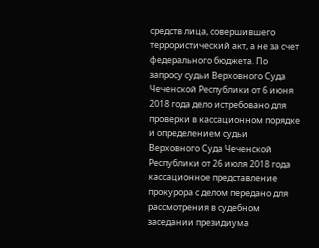средств лица, совершившего террористический акт, а не за счет федерального бюджета. По запросу судьи Верховного Суда Чеченской Республики от 6 июня 2018 года дело истребовано для проверки в кассационном порядке и определением судьи Верховного Суда Чеченской Республики от 26 июля 2018 года кассационное представление прокурора с делом передано для рассмотрения в судебном заседании президиума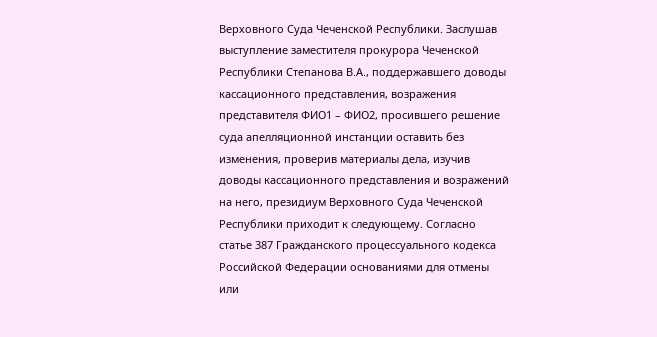Верховного Суда Чеченской Республики. Заслушав выступление заместителя прокурора Чеченской Республики Степанова В.А., поддержавшего доводы кассационного представления, возражения представителя ФИО1 – ФИО2, просившего решение суда апелляционной инстанции оставить без изменения, проверив материалы дела, изучив доводы кассационного представления и возражений на него, президиум Верховного Суда Чеченской Республики приходит к следующему. Согласно статье 387 Гражданского процессуального кодекса Российской Федерации основаниями для отмены или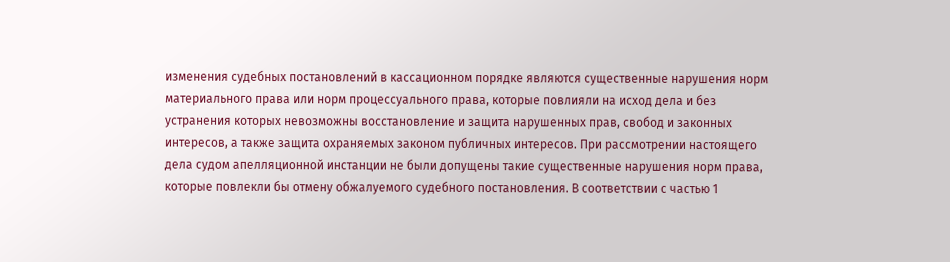изменения судебных постановлений в кассационном порядке являются существенные нарушения норм материального права или норм процессуального права, которые повлияли на исход дела и без устранения которых невозможны восстановление и защита нарушенных прав, свобод и законных интересов, а также защита охраняемых законом публичных интересов. При рассмотрении настоящего дела судом апелляционной инстанции не были допущены такие существенные нарушения норм права, которые повлекли бы отмену обжалуемого судебного постановления. В соответствии с частью 1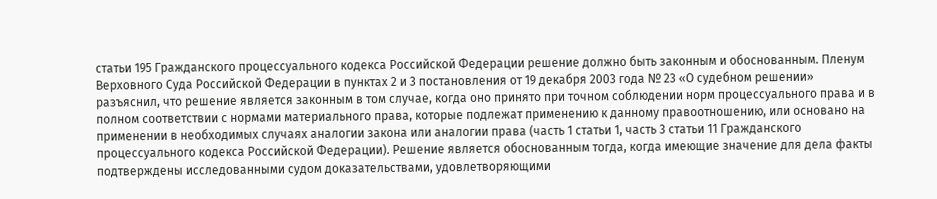статьи 195 Гражданского процессуального кодекса Российской Федерации решение должно быть законным и обоснованным. Пленум Верховного Суда Российской Федерации в пунктах 2 и 3 постановления от 19 декабря 2003 года № 23 «О судебном решении» разъяснил, что решение является законным в том случае, когда оно принято при точном соблюдении норм процессуального права и в полном соответствии с нормами материального права, которые подлежат применению к данному правоотношению, или основано на применении в необходимых случаях аналогии закона или аналогии права (часть 1 статьи 1, часть 3 статьи 11 Гражданского процессуального кодекса Российской Федерации). Решение является обоснованным тогда, когда имеющие значение для дела факты подтверждены исследованными судом доказательствами, удовлетворяющими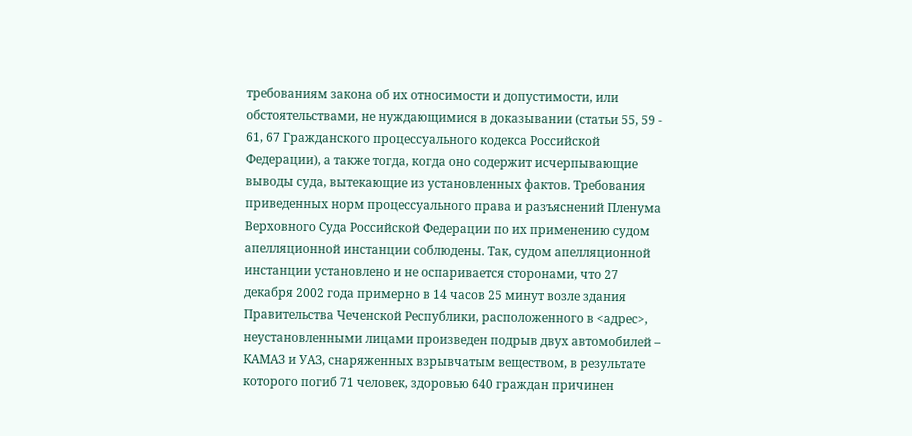требованиям закона об их относимости и допустимости, или обстоятельствами, не нуждающимися в доказывании (статьи 55, 59 - 61, 67 Гражданского процессуального кодекса Российской Федерации), а также тогда, когда оно содержит исчерпывающие выводы суда, вытекающие из установленных фактов. Требования приведенных норм процессуального права и разъяснений Пленума Верховного Суда Российской Федерации по их применению судом апелляционной инстанции соблюдены. Так, судом апелляционной инстанции установлено и не оспаривается сторонами, что 27 декабря 2002 года примерно в 14 часов 25 минут возле здания Правительства Чеченской Республики, расположенного в <адрес>, неустановленными лицами произведен подрыв двух автомобилей – КАМАЗ и УАЗ, снаряженных взрывчатым веществом, в результате которого погиб 71 человек, здоровью 640 граждан причинен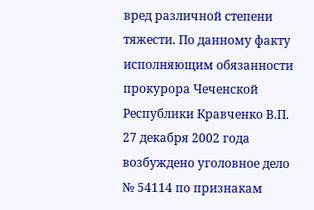вред различной степени тяжести. По данному факту исполняющим обязанности прокурора Чеченской Республики Кравченко В.П. 27 декабря 2002 года возбуждено уголовное дело № 54114 по признакам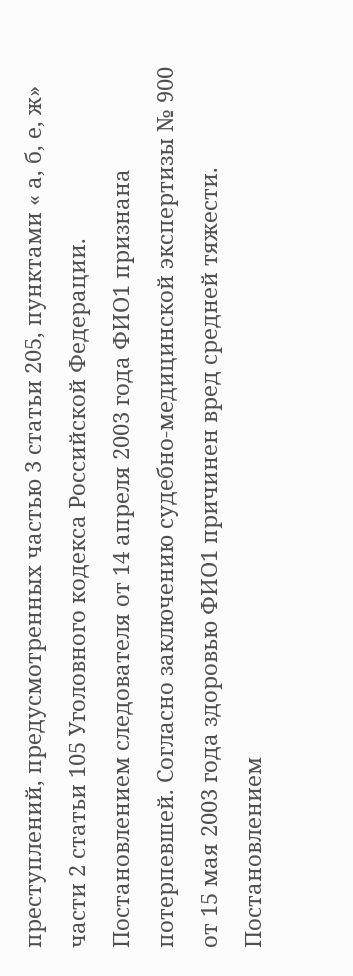преступлений, предусмотренных частью 3 статьи 205, пунктами « а, б, е, ж» части 2 статьи 105 Уголовного кодекса Российской Федерации. Постановлением следователя от 14 апреля 2003 года ФИО1 признана потерпевшей. Согласно заключению судебно-медицинской экспертизы № 900 от 15 мая 2003 года здоровью ФИО1 причинен вред средней тяжести. Постановлением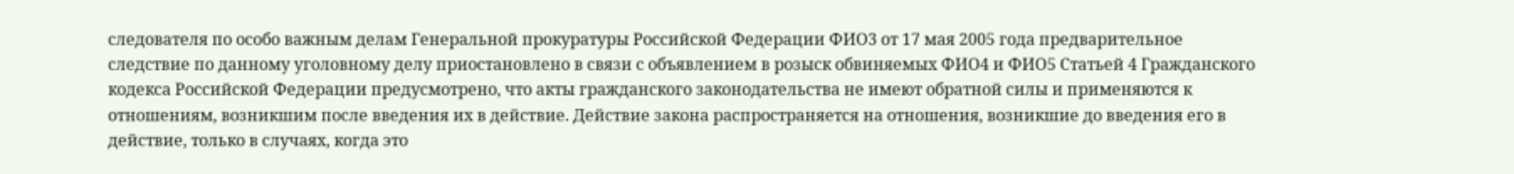следователя по особо важным делам Генеральной прокуратуры Российской Федерации ФИО3 от 17 мая 2005 года предварительное следствие по данному уголовному делу приостановлено в связи с объявлением в розыск обвиняемых ФИО4 и ФИО5 Статьей 4 Гражданского кодекса Российской Федерации предусмотрено, что акты гражданского законодательства не имеют обратной силы и применяются к отношениям, возникшим после введения их в действие. Действие закона распространяется на отношения, возникшие до введения его в действие, только в случаях, когда это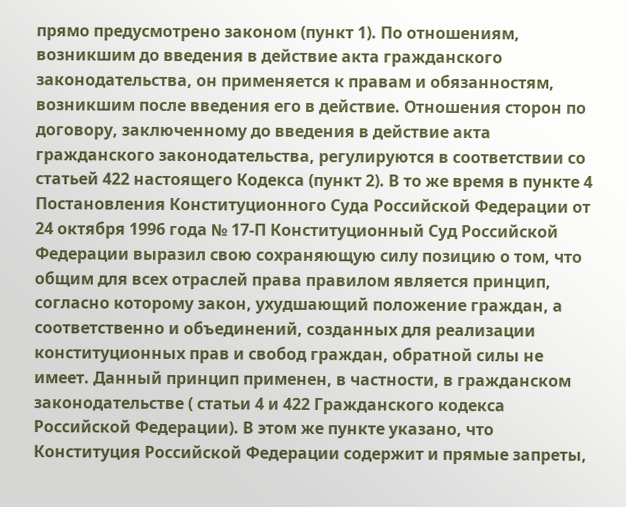прямо предусмотрено законом (пункт 1). По отношениям, возникшим до введения в действие акта гражданского законодательства, он применяется к правам и обязанностям, возникшим после введения его в действие. Отношения сторон по договору, заключенному до введения в действие акта гражданского законодательства, регулируются в соответствии со статьей 422 настоящего Кодекса (пункт 2). В то же время в пункте 4 Постановления Конституционного Суда Российской Федерации от 24 октября 1996 года № 17-П Конституционный Суд Российской Федерации выразил свою сохраняющую силу позицию о том, что общим для всех отраслей права правилом является принцип, согласно которому закон, ухудшающий положение граждан, а соответственно и объединений, созданных для реализации конституционных прав и свобод граждан, обратной силы не имеет. Данный принцип применен, в частности, в гражданском законодательстве ( статьи 4 и 422 Гражданского кодекса Российской Федерации). В этом же пункте указано, что Конституция Российской Федерации содержит и прямые запреты,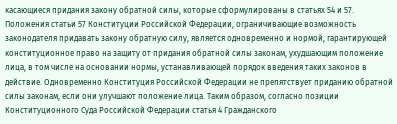касающиеся придания закону обратной силы, которые сформулированы в статьях 54 и 57. Положения статьи 57 Конституции Российской Федерации, ограничивающие возможность законодателя придавать закону обратную силу, является одновременно и нормой, гарантирующей конституционное право на защиту от придания обратной силы законам, ухудшающим положение лица, в том числе на основании нормы, устанавливающей порядок введения таких законов в действие. Одновременно Конституция Российской Федерации не препятствует приданию обратной силы законам, если они улучшают положение лица. Таким образом, согласно позиции Конституционного Суда Российской Федерации статья 4 Гражданского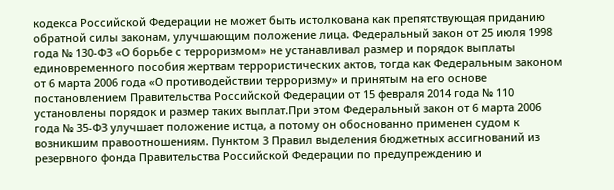кодекса Российской Федерации не может быть истолкована как препятствующая приданию обратной силы законам, улучшающим положение лица. Федеральный закон от 25 июля 1998 года № 130-ФЗ «О борьбе с терроризмом» не устанавливал размер и порядок выплаты единовременного пособия жертвам террористических актов, тогда как Федеральным законом от 6 марта 2006 года «О противодействии терроризму» и принятым на его основе постановлением Правительства Российской Федерации от 15 февраля 2014 года № 110 установлены порядок и размер таких выплат.При этом Федеральный закон от 6 марта 2006 года № 35-ФЗ улучшает положение истца, а потому он обоснованно применен судом к возникшим правоотношениям. Пунктом 3 Правил выделения бюджетных ассигнований из резервного фонда Правительства Российской Федерации по предупреждению и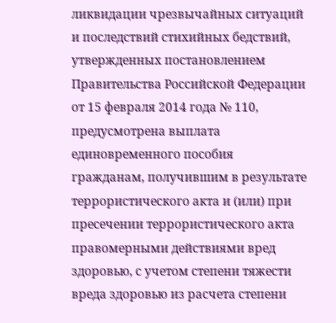ликвидации чрезвычайных ситуаций и последствий стихийных бедствий, утвержденных постановлением Правительства Российской Федерации от 15 февраля 2014 года № 110, предусмотрена выплата единовременного пособия гражданам, получившим в результате террористического акта и (или) при пресечении террористического акта правомерными действиями вред здоровью, с учетом степени тяжести вреда здоровью из расчета степени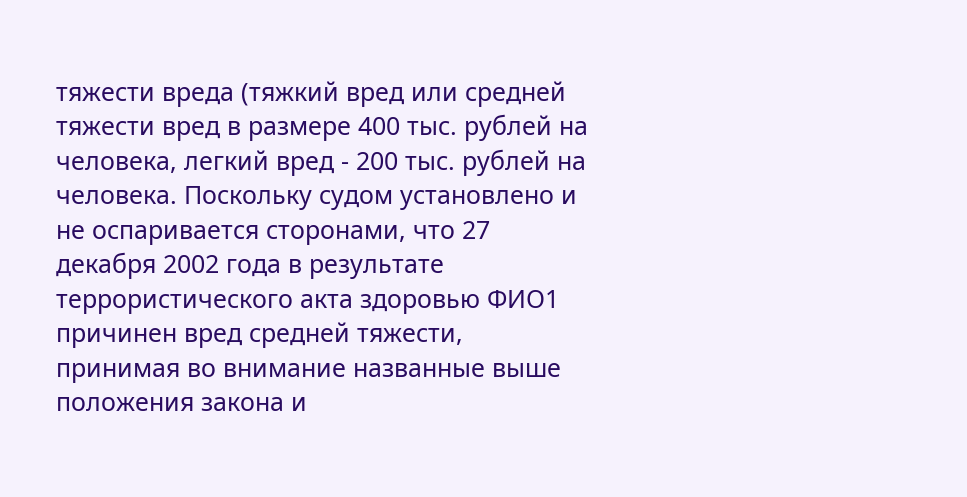тяжести вреда (тяжкий вред или средней тяжести вред в размере 400 тыс. рублей на человека, легкий вред - 200 тыс. рублей на человека. Поскольку судом установлено и не оспаривается сторонами, что 27 декабря 2002 года в результате террористического акта здоровью ФИО1 причинен вред средней тяжести, принимая во внимание названные выше положения закона и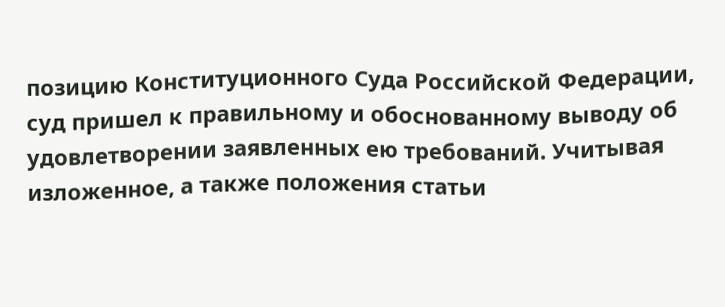позицию Конституционного Суда Российской Федерации, суд пришел к правильному и обоснованному выводу об удовлетворении заявленных ею требований. Учитывая изложенное, а также положения статьи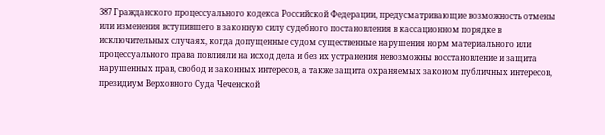387 Гражданского процессуального кодекса Российской Федерации, предусматривающие возможность отмены или изменения вступившего в законную силу судебного постановления в кассационном порядке в исключительных случаях, когда допущенные судом существенные нарушения норм материального или процессуального права повлияли на исход дела и без их устранения невозможны восстановление и защита нарушенных прав, свобод и законных интересов, а также защита охраняемых законом публичных интересов, президиум Верховного Суда Чеченской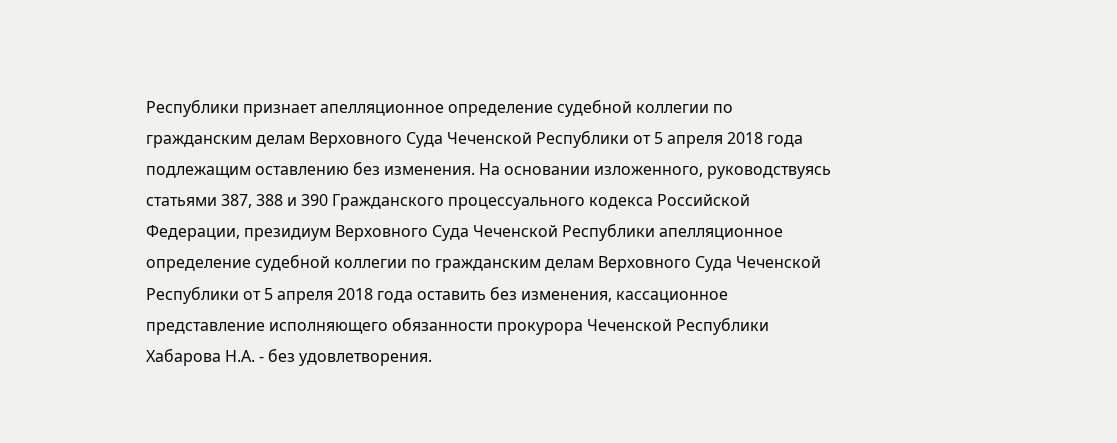Республики признает апелляционное определение судебной коллегии по гражданским делам Верховного Суда Чеченской Республики от 5 апреля 2018 года подлежащим оставлению без изменения. На основании изложенного, руководствуясь статьями 387, 388 и 390 Гражданского процессуального кодекса Российской Федерации, президиум Верховного Суда Чеченской Республики апелляционное определение судебной коллегии по гражданским делам Верховного Суда Чеченской Республики от 5 апреля 2018 года оставить без изменения, кассационное представление исполняющего обязанности прокурора Чеченской Республики Хабарова Н.А. - без удовлетворения.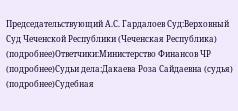Председательствующий А.С. Гардалоев Суд:Верховный Суд Чеченской Республики (Чеченская Республика) (подробнее)Ответчики:Министерство Финансов ЧР (подробнее)Судьи дела:Дакаева Роза Сайдаевна (судья) (подробнее)Судебная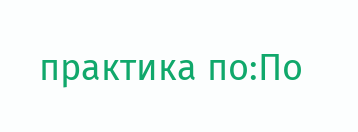практика по:По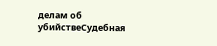делам об убийствеСудебная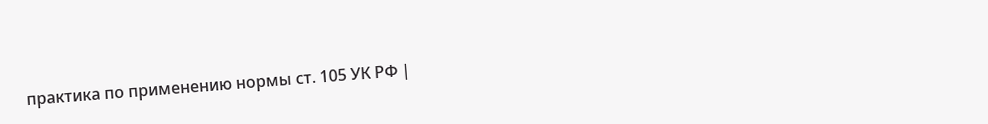практика по применению нормы ст. 105 УК РФ |